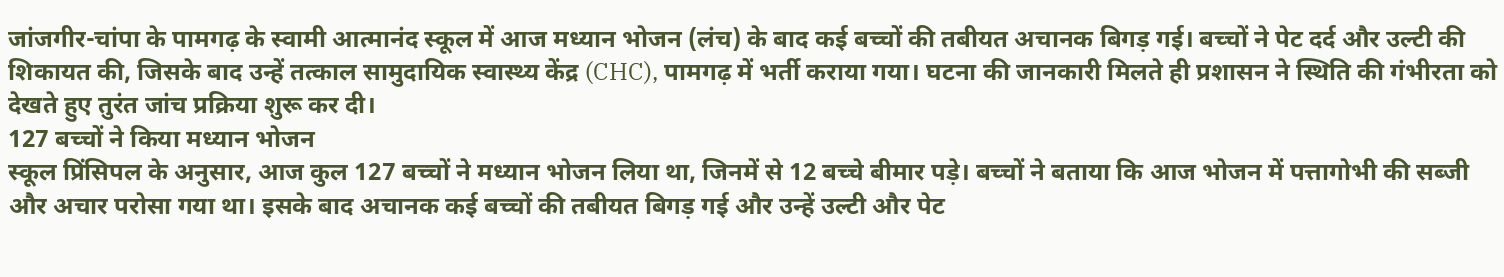जांजगीर-चांपा के पामगढ़ के स्वामी आत्मानंद स्कूल में आज मध्यान भोजन (लंच) के बाद कई बच्चों की तबीयत अचानक बिगड़ गई। बच्चों ने पेट दर्द और उल्टी की शिकायत की, जिसके बाद उन्हें तत्काल सामुदायिक स्वास्थ्य केंद्र (CHC), पामगढ़ में भर्ती कराया गया। घटना की जानकारी मिलते ही प्रशासन ने स्थिति की गंभीरता को देखते हुए तुरंत जांच प्रक्रिया शुरू कर दी।
127 बच्चों ने किया मध्यान भोजन
स्कूल प्रिंसिपल के अनुसार, आज कुल 127 बच्चों ने मध्यान भोजन लिया था, जिनमें से 12 बच्चे बीमार पड़े। बच्चों ने बताया कि आज भोजन में पत्तागोभी की सब्जी और अचार परोसा गया था। इसके बाद अचानक कई बच्चों की तबीयत बिगड़ गई और उन्हें उल्टी और पेट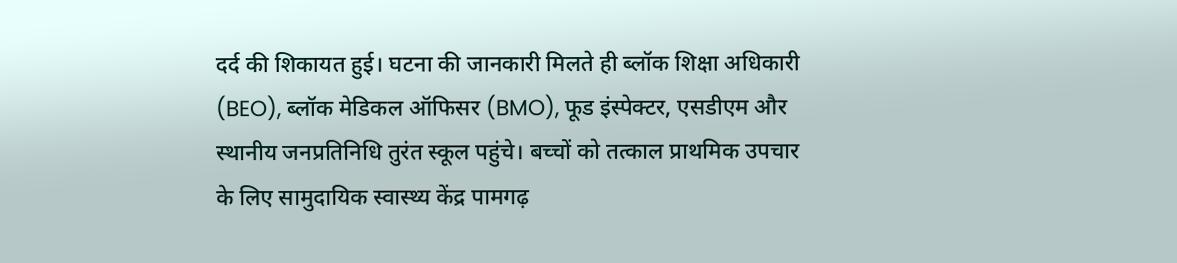दर्द की शिकायत हुई। घटना की जानकारी मिलते ही ब्लॉक शिक्षा अधिकारी (BEO), ब्लॉक मेडिकल ऑफिसर (BMO), फूड इंस्पेक्टर, एसडीएम और स्थानीय जनप्रतिनिधि तुरंत स्कूल पहुंचे। बच्चों को तत्काल प्राथमिक उपचार के लिए सामुदायिक स्वास्थ्य केंद्र पामगढ़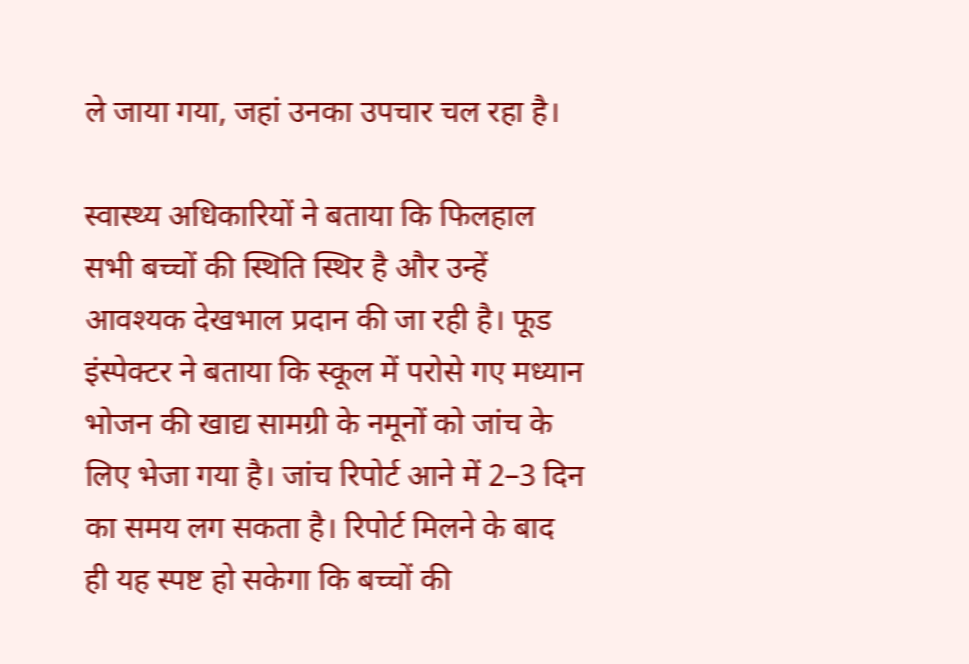ले जाया गया, जहां उनका उपचार चल रहा है।

स्वास्थ्य अधिकारियों ने बताया कि फिलहाल सभी बच्चों की स्थिति स्थिर है और उन्हें आवश्यक देखभाल प्रदान की जा रही है। फूड इंस्पेक्टर ने बताया कि स्कूल में परोसे गए मध्यान भोजन की खाद्य सामग्री के नमूनों को जांच के लिए भेजा गया है। जांच रिपोर्ट आने में 2–3 दिन का समय लग सकता है। रिपोर्ट मिलने के बाद ही यह स्पष्ट हो सकेगा कि बच्चों की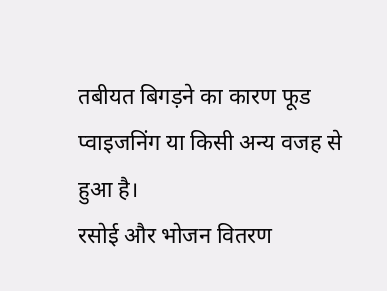तबीयत बिगड़ने का कारण फूड प्वाइजनिंग या किसी अन्य वजह से हुआ है।
रसोई और भोजन वितरण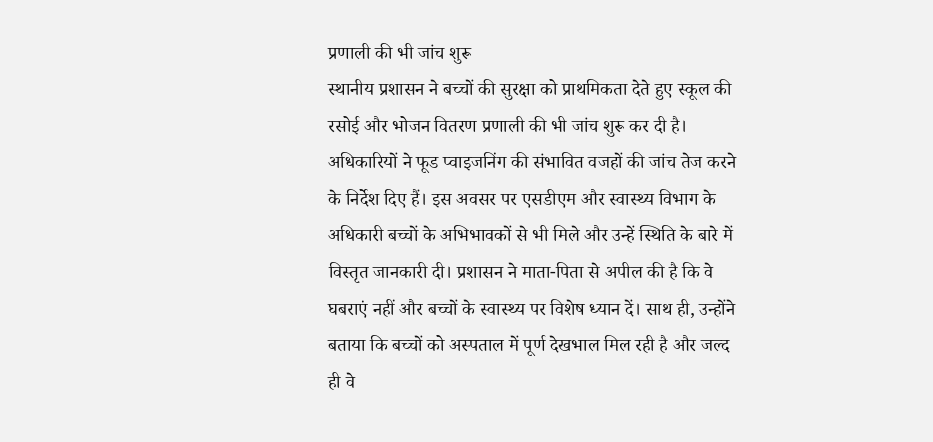प्रणाली की भी जांच शुरू
स्थानीय प्रशासन ने बच्चों की सुरक्षा को प्राथमिकता देते हुए स्कूल की रसोई और भोजन वितरण प्रणाली की भी जांच शुरू कर दी है। अधिकारियों ने फूड प्वाइजनिंग की संभावित वजहों की जांच तेज करने के निर्देश दिए हैं। इस अवसर पर एसडीएम और स्वास्थ्य विभाग के अधिकारी बच्चों के अभिभावकों से भी मिले और उन्हें स्थिति के बारे में विस्तृत जानकारी दी। प्रशासन ने माता-पिता से अपील की है कि वे घबराएं नहीं और बच्चों के स्वास्थ्य पर विशेष ध्यान दें। साथ ही, उन्होंने बताया कि बच्चों को अस्पताल में पूर्ण देखभाल मिल रही है और जल्द ही वे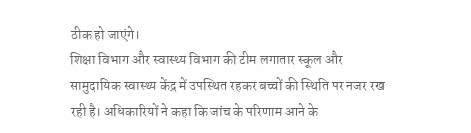ठीक हो जाएंगे।
शिक्षा विभाग और स्वास्थ्य विभाग की टीम लगातार स्कूल और सामुदायिक स्वास्थ्य केंद्र में उपस्थित रहकर बच्चों की स्थिति पर नजर रख रही है। अधिकारियों ने कहा कि जांच के परिणाम आने के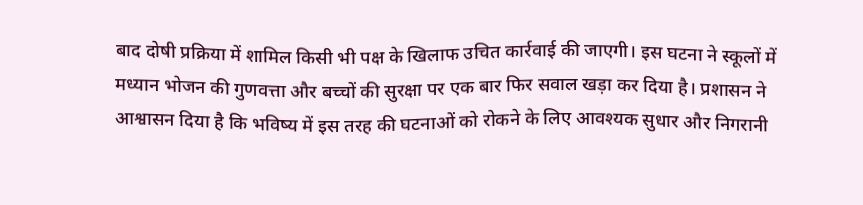बाद दोषी प्रक्रिया में शामिल किसी भी पक्ष के खिलाफ उचित कार्रवाई की जाएगी। इस घटना ने स्कूलों में मध्यान भोजन की गुणवत्ता और बच्चों की सुरक्षा पर एक बार फिर सवाल खड़ा कर दिया है। प्रशासन ने आश्वासन दिया है कि भविष्य में इस तरह की घटनाओं को रोकने के लिए आवश्यक सुधार और निगरानी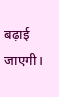बढ़ाई जाएगी।